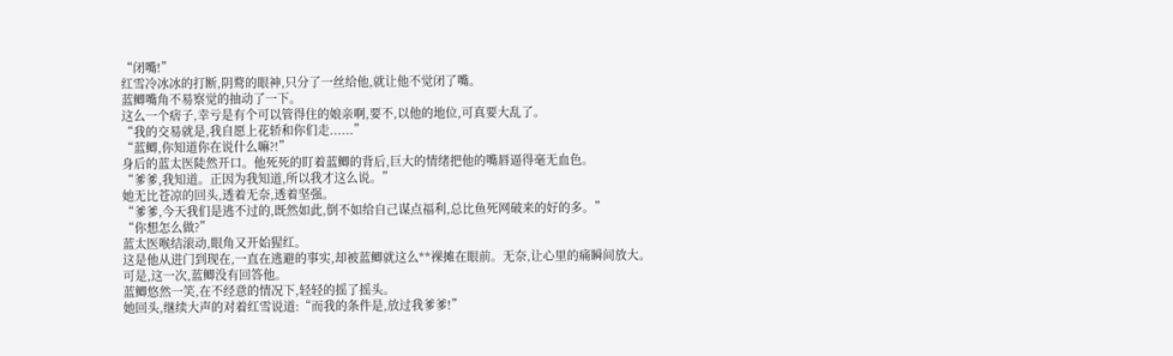“闭嘴!”
红雪冷冰冰的打断,阴鹜的眼神,只分了一丝给他,就让他不觉闭了嘴。
蓝鲫嘴角不易察觉的抽动了一下。
这么一个痞子,幸亏是有个可以管得住的娘亲啊,要不,以他的地位,可真要大乱了。
“我的交易就是,我自愿上花轿和你们走......”
“蓝鲫,你知道你在说什么嘛?!”
身后的蓝太医陡然开口。他死死的盯着蓝鲫的背后,巨大的情绪把他的嘴唇逼得毫无血色。
“爹爹,我知道。正因为我知道,所以我才这么说。”
她无比苍凉的回头,透着无奈,透着坚强。
“爹爹,今天我们是逃不过的,既然如此,倒不如给自己谋点福利,总比鱼死网破来的好的多。”
“你想怎么做?”
蓝太医喉结滚动,眼角又开始猩红。
这是他从进门到现在,一直在逃避的事实,却被蓝鲫就这么**裸摊在眼前。无奈,让心里的痛瞬间放大。
可是,这一次,蓝鲫没有回答他。
蓝鲫悠然一笑,在不经意的情况下,轻轻的摇了摇头。
她回头,继续大声的对着红雪说道:“而我的条件是,放过我爹爹!”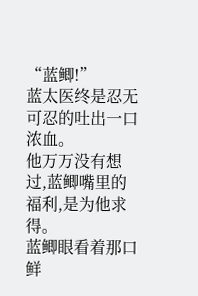“蓝鲫!”
蓝太医终是忍无可忍的吐出一口浓血。
他万万没有想过,蓝鲫嘴里的福利,是为他求得。
蓝鲫眼看着那口鲜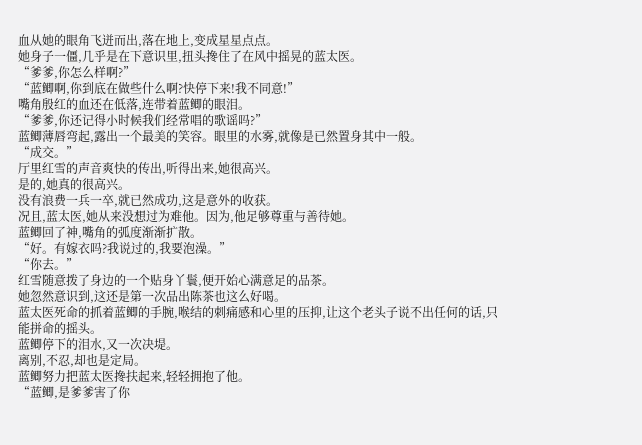血从她的眼角飞迸而出,落在地上,变成星星点点。
她身子一僵,几乎是在下意识里,扭头搀住了在风中摇晃的蓝太医。
“爹爹,你怎么样啊?”
“蓝鲫啊,你到底在做些什么啊?快停下来!我不同意!”
嘴角殷红的血还在低落,连带着蓝鲫的眼泪。
“爹爹,你还记得小时候我们经常唱的歌谣吗?”
蓝鲫薄唇弯起,露出一个最美的笑容。眼里的水雾,就像是已然置身其中一般。
“成交。”
厅里红雪的声音爽快的传出,听得出来,她很高兴。
是的,她真的很高兴。
没有浪费一兵一卒,就已然成功,这是意外的收获。
况且,蓝太医,她从来没想过为难他。因为,他足够尊重与善待她。
蓝鲫回了神,嘴角的弧度渐渐扩散。
“好。有嫁衣吗?我说过的,我要泡澡。”
“你去。”
红雪随意拨了身边的一个贴身丫鬟,便开始心满意足的品茶。
她忽然意识到,这还是第一次品出陈茶也这么好喝。
蓝太医死命的抓着蓝鲫的手腕,喉结的刺痛感和心里的压抑,让这个老头子说不出任何的话,只能拼命的摇头。
蓝鲫停下的泪水,又一次决堤。
离别,不忍,却也是定局。
蓝鲫努力把蓝太医搀扶起来,轻轻拥抱了他。
“蓝鲫,是爹爹害了你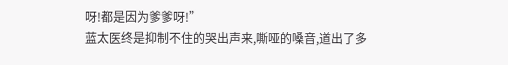呀!都是因为爹爹呀!”
蓝太医终是抑制不住的哭出声来,嘶哑的嗓音,道出了多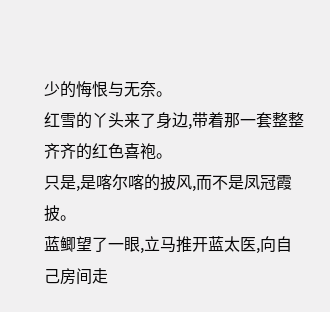少的悔恨与无奈。
红雪的丫头来了身边,带着那一套整整齐齐的红色喜袍。
只是,是喀尔喀的披风,而不是凤冠霞披。
蓝鲫望了一眼,立马推开蓝太医,向自己房间走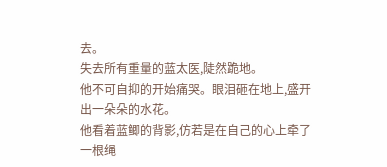去。
失去所有重量的蓝太医,陡然跪地。
他不可自抑的开始痛哭。眼泪砸在地上,盛开出一朵朵的水花。
他看着蓝鲫的背影,仿若是在自己的心上牵了一根绳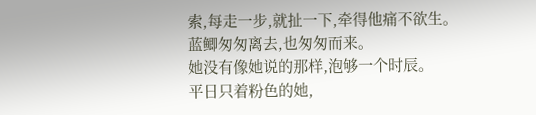索,每走一步,就扯一下,牵得他痛不欲生。
蓝鲫匆匆离去,也匆匆而来。
她没有像她说的那样,泡够一个时辰。
平日只着粉色的她,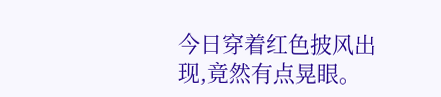今日穿着红色披风出现,竟然有点晃眼。